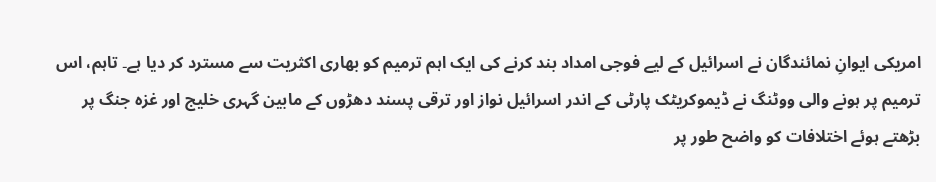امریکی ایوانِ نمائندگان نے اسرائیل کے لیے فوجی امداد بند کرنے کی ایک اہم ترمیم کو بھاری اکثریت سے مسترد کر دیا ہے۔ تاہم، اس ترمیم پر ہونے والی ووٹنگ نے ڈیموکریٹک پارٹی کے اندر اسرائیل نواز اور ترقی پسند دھڑوں کے مابین گہری خلیج اور غزہ جنگ پر بڑھتے ہوئے اختلافات کو واضح طور پر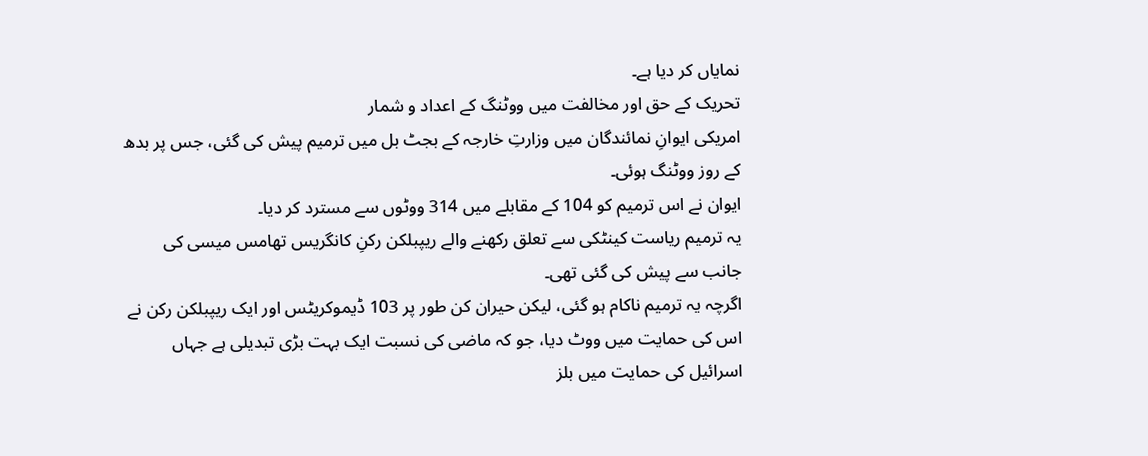نمایاں کر دیا ہے۔
تحریک کے حق اور مخالفت میں ووٹنگ کے اعداد و شمار
امریکی ایوانِ نمائندگان میں وزارتِ خارجہ کے بجٹ بل میں ترمیم پیش کی گئی، جس پر بدھ کے روز ووٹنگ ہوئی۔
ایوان نے اس ترمیم کو 104 کے مقابلے میں 314 ووٹوں سے مسترد کر دیا۔
یہ ترمیم ریاست کینٹکی سے تعلق رکھنے والے ریپبلکن رکنِ کانگریس تھامس میسی کی جانب سے پیش کی گئی تھی۔
اگرچہ یہ ترمیم ناکام ہو گئی، لیکن حیران کن طور پر 103 ڈیموکریٹس اور ایک ریپبلکن رکن نے اس کی حمایت میں ووٹ دیا، جو کہ ماضی کی نسبت ایک بہت بڑی تبدیلی ہے جہاں اسرائیل کی حمایت میں بلز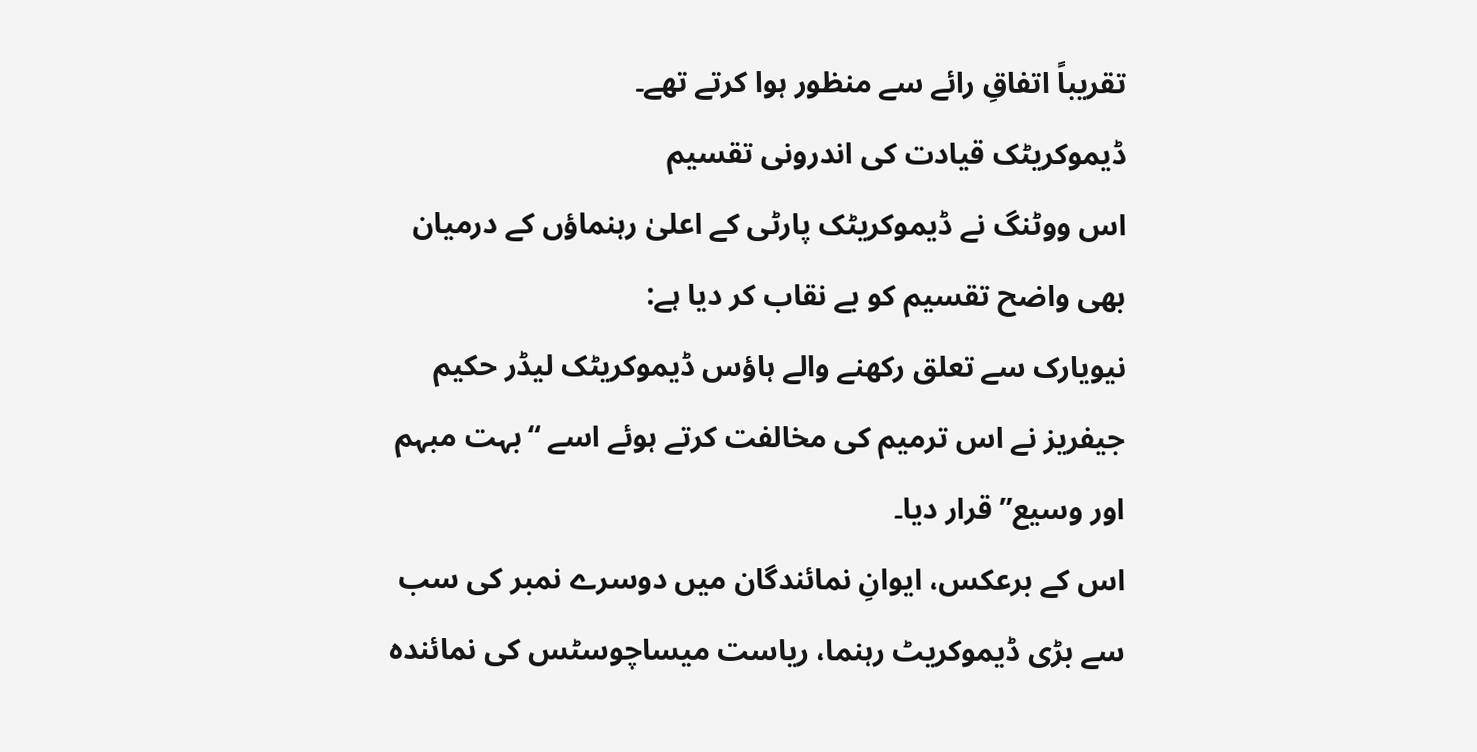تقریباً اتفاقِ رائے سے منظور ہوا کرتے تھے۔
ڈیموکریٹک قیادت کی اندرونی تقسیم
اس ووٹنگ نے ڈیموکریٹک پارٹی کے اعلیٰ رہنماؤں کے درمیان بھی واضح تقسیم کو بے نقاب کر دیا ہے:
نیویارک سے تعلق رکھنے والے ہاؤس ڈیموکریٹک لیڈر حکیم جیفریز نے اس ترمیم کی مخالفت کرتے ہوئے اسے “بہت مبہم اور وسیع” قرار دیا۔
اس کے برعکس، ایوانِ نمائندگان میں دوسرے نمبر کی سب سے بڑی ڈیموکریٹ رہنما، ریاست میساچوسٹس کی نمائندہ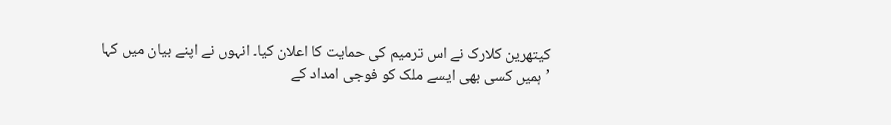کیتھرین کلارک نے اس ترمیم کی حمایت کا اعلان کیا۔ انہوں نے اپنے بیان میں کہا ’ہمیں کسی بھی ایسے ملک کو فوجی امداد کے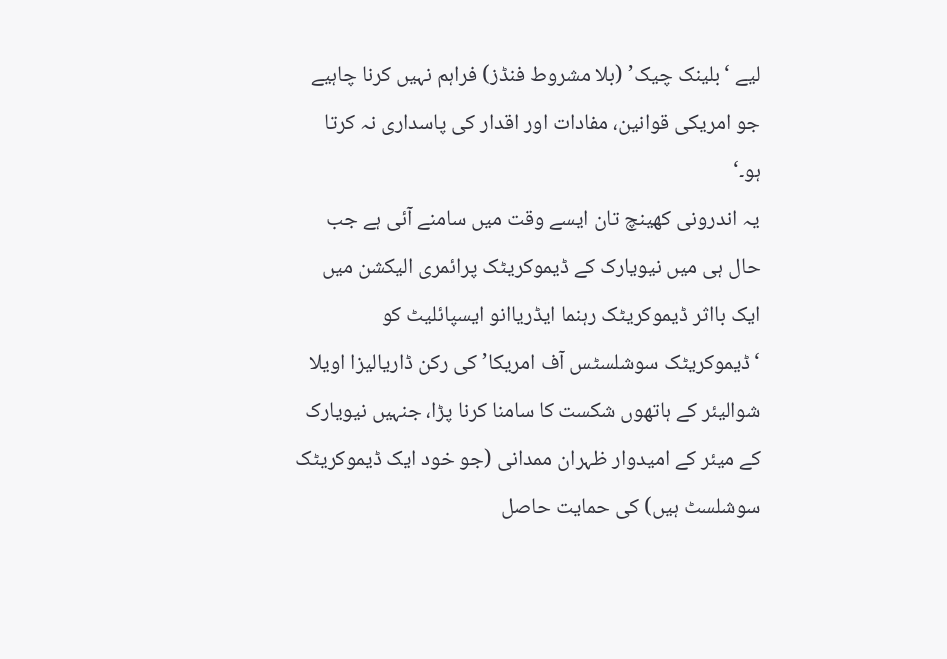لیے ‘بلینک چیک’ (بلا مشروط فنڈز) فراہم نہیں کرنا چاہیے جو امریکی قوانین، مفادات اور اقدار کی پاسداری نہ کرتا ہو۔‘
یہ اندرونی کھینچ تان ایسے وقت میں سامنے آئی ہے جب حال ہی میں نیویارک کے ڈیموکریٹک پرائمری الیکشن میں ایک بااثر ڈیموکریٹک رہنما ایڈریاانو ایسپائلیٹ کو ‘ڈیموکریٹک سوشلسٹس آف امریکا’ کی رکن ڈاریالیزا اویلا شوالیئر کے ہاتھوں شکست کا سامنا کرنا پڑا، جنہیں نیویارک کے میئر کے امیدوار ظہران ممدانی (جو خود ایک ڈیموکریٹک سوشلسٹ ہیں) کی حمایت حاصل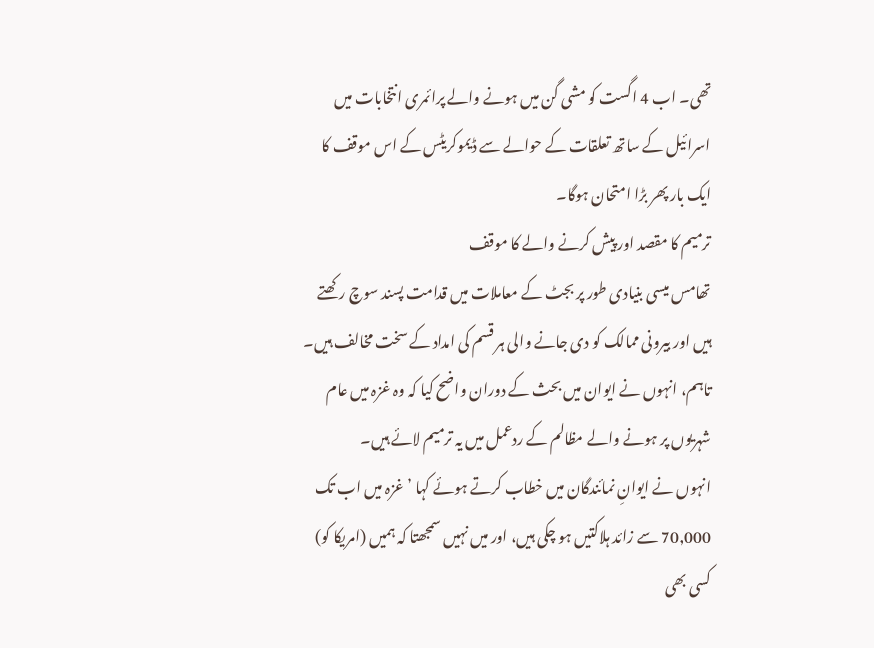تھی۔ اب 4 اگست کو مشی گن میں ہونے والے پرائمری انتخابات میں اسرائیل کے ساتھ تعلقات کے حوالے سے ڈیموکریٹس کے اس موقف کا ایک بار پھر بڑا امتحان ہوگا۔
ترمیم کا مقصد اور پیش کرنے والے کا موقف
تھامس میسی بنیادی طور پر بجٹ کے معاملات میں قدامت پسند سوچ رکھتے ہیں اور بیرونی ممالک کو دی جانے والی ہر قسم کی امداد کے سخت مخالف ہیں۔ تاہم، انہوں نے ایوان میں بحث کے دوران واضح کیا کہ وہ غزہ میں عام شہریوں پر ہونے والے مظالم کے ردعمل میں یہ ترمیم لائے ہیں۔
انہوں نے ایوانِ نمائندگان میں خطاب کرتے ہوئے کہا ’غزہ میں اب تک 70,000 سے زائد ہلاکتیں ہو چکی ہیں، اور میں نہیں سمجھتا کہ ہمیں (امریکا کو) کسی بھی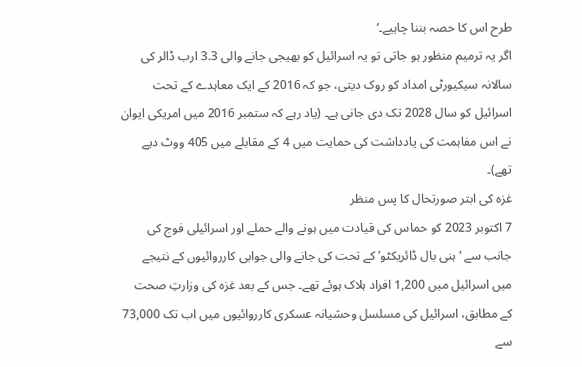طرح اس کا حصہ بننا چاہیے۔‘
اگر یہ ترمیم منظور ہو جاتی تو یہ اسرائیل کو بھیجی جانے والی 3.3 ارب ڈالر کی سالانہ سیکیورٹی امداد کو روک دیتی، جو کہ 2016 کے ایک معاہدے کے تحت اسرائیل کو سال 2028 تک دی جانی ہے۔ (یاد رہے کہ ستمبر 2016 میں امریکی ایوان نے اس مفاہمت کی یادداشت کی حمایت میں 4 کے مقابلے میں 405 ووٹ دیے تھے)۔
غزہ کی ابتر صورتحال کا پس منظر
7 اکتوبر 2023 کو حماس کی قیادت میں ہونے والے حملے اور اسرائیلی فوج کی جانب سے ‘ہنی بال ڈائریکٹو’ کے تحت کی جانے والی جوابی کارروائیوں کے نتیجے میں اسرائیل میں 1,200 افراد ہلاک ہوئے تھے۔ جس کے بعد غزہ کی وزارتِ صحت کے مطابق، اسرائیل کی مسلسل وحشیانہ عسکری کارروائیوں میں اب تک 73,000 سے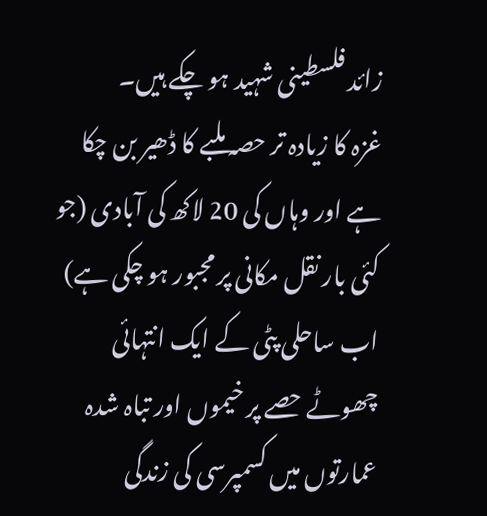زائد فلسطینی شہید ہو چکے ہیں۔
غزہ کا زیادہ تر حصہ ملبے کا ڈھیر بن چکا ہے اور وہاں کی 20 لاکھ کی آبادی (جو کئی بار نقل مکانی پر مجبور ہو چکی ہے) اب ساحلی پٹی کے ایک انتہائی چھوٹے حصے پر خیموں اور تباہ شدہ عمارتوں میں کسمپرسی کی زندگی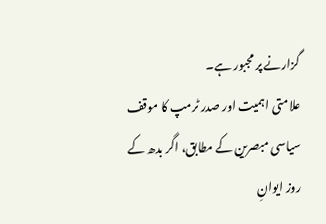گزارنے پر مجبور ہے۔
علامتی اہمیت اور صدر ٹرمپ کا موقف
سیاسی مبصرین کے مطابق، اگر بدھ کے روز ایوانِ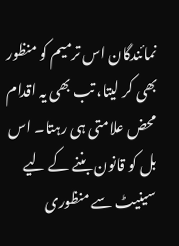نمائندگان اس ترمیم کو منظور بھی کر لیتا، تب بھی یہ اقدام محض علامتی ہی رہتا۔ اس بل کو قانون بننے کے لیے سینیٹ سے منظوری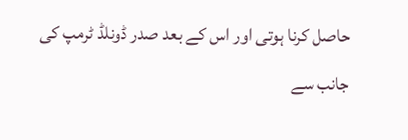حاصل کرنا ہوتی اور اس کے بعد صدر ڈونلڈ ٹرمپ کی جانب سے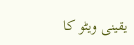یقینی ویٹو کا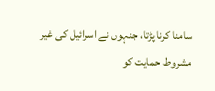سامنا کرنا پڑتا، جنہوں نے اسرائیل کی غیر مشروط حمایت کو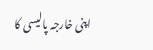اپنی خارجہ پالیسی کا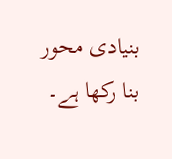بنیادی محور بنا رکھا ہے۔